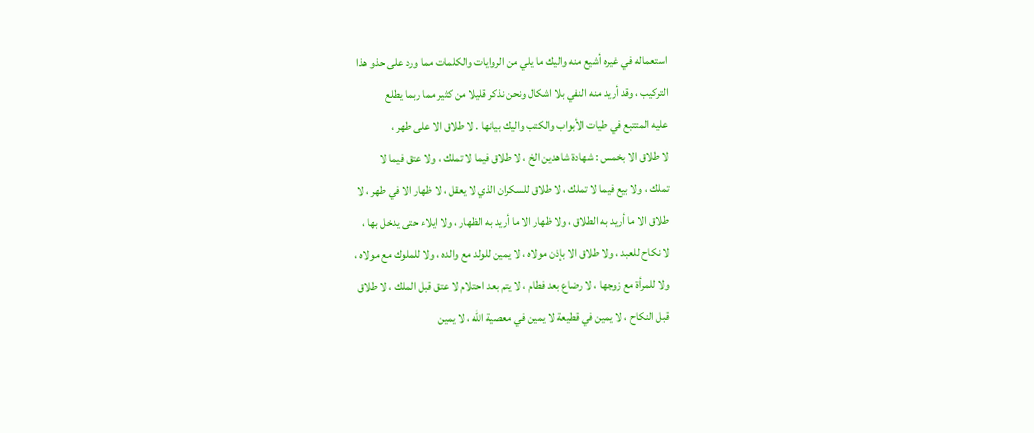استعماله في غيره أشيع منه واليك ما يلي من الروايات والكلمات مما ورد على حذو هذا
التركيب ، وقد أريد منه النفي بلا اشكال ونحن نذكر قليلا من كثير مما ربما يطلع
عليه المتتبع في طيات الأبواب والكتب واليك بيانها . لا طلاق الا على طهر ،
لا طلاق الا بخمس : شهادة شاهدين الخ ، لا طلاق فيما لا تملك ، ولا عتق فيما لا
تملك ، ولا بيع فيما لا تملك ، لا طلاق للسكران الذي لا يعقل ، لا ظهار الا في طهر ، لا
طلاق الا ما أريد به الطلاق ، ولا ظهار الا ما أريد به الظهار ، ولا ايلاء حتى يدخل بها ،
لا نكاح للعبد ، ولا طلاق الا بإذن مولاه ، لا يمين للولد مع والده ، ولا للملوك مع مولاه ،
ولا للمرأة مع زوجها ، لا رضاع بعد فطام ، لا يتم بعد احتلام لا عتق قبل الملك ، لا طلاق
قبل النكاح ، لا يمين في قطيعة لا يمين في معصية الله ، لا يمين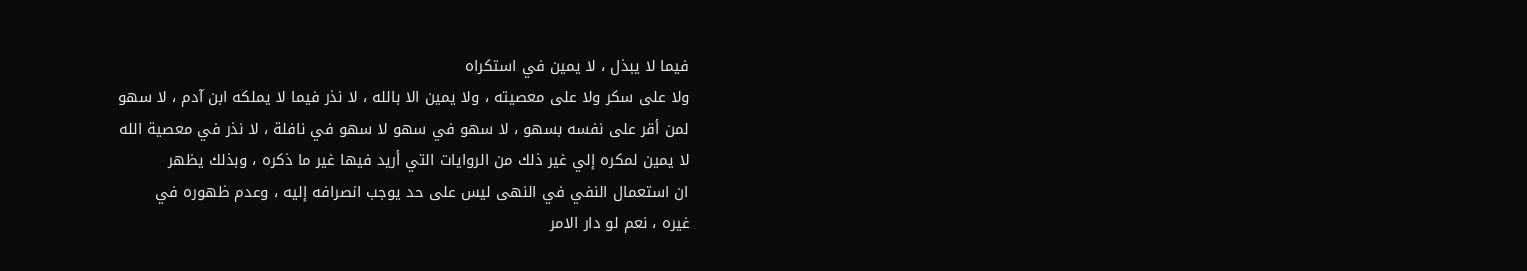فيما لا يبذل ، لا يمين في استكراه
ولا على سكر ولا على معصيته ، ولا يمين الا بالله ، لا نذر فيما لا يملكه ابن آدم ، لا سهو
لمن أقر على نفسه بسهو ، لا سهو في سهو لا سهو في نافلة ، لا نذر في معصية الله
لا يمين لمكره إلي غير ذلك من الروايات التي أريد فيها غير ما ذكره ، وبذلك يظهر
ان استعمال النفي في النهى ليس على حد يوجب انصرافه إليه ، وعدم ظهوره في
غيره ، نعم لو دار الامر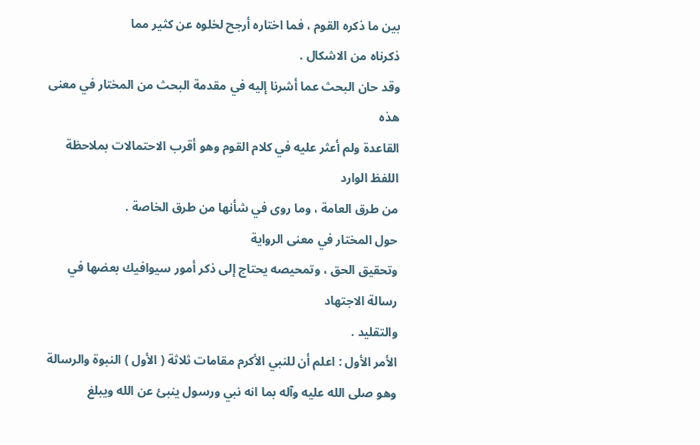بين ما ذكره القوم ، فما اختاره أرجح لخلوه عن كثير مما
ذكرناه من الاشكال .
وقد حان البحث عما أشرنا إليه في مقدمة البحث من المختار في معنى هذه
القاعدة ولم أعثر عليه في كلام القوم وهو أقرب الاحتمالات بملاحظة اللفظ الوارد
من طرق العامة ، وما روى في شأنها من طرق الخاصة .
حول المختار في معنى الرواية
وتحقيق الحق ، وتمحيصه يحتاج إلى ذكر أمور سيوافيك بعضها في رسالة الاجتهاد
والتقليد .
الأمر الأول : اعلم أن للنبي الأكرم مقامات ثلاثة ( الأول ) النبوة والرسالة
وهو صلى الله عليه وآله بما انه نبي ورسول ينبئ عن الله ويبلغ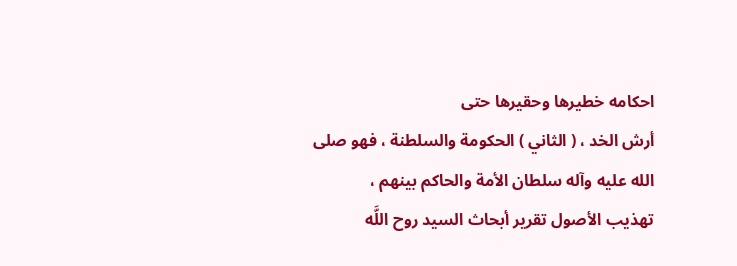احكامه خطيرها وحقيرها حتى
أرش الخد ، ( الثاني ) الحكومة والسلطنة ، فهو صلى الله عليه وآله سلطان الأمة والحاكم بينهم ،
تهذيب الأصول تقرير أبحاث السيد روح اللَّه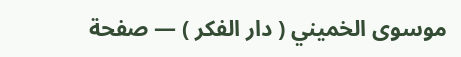موسوى الخميني ( دار الفكر ) — صفحة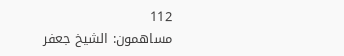112
مساهمون: الشيخ جعفر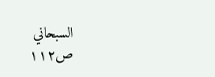السبحاني
ص١١٢